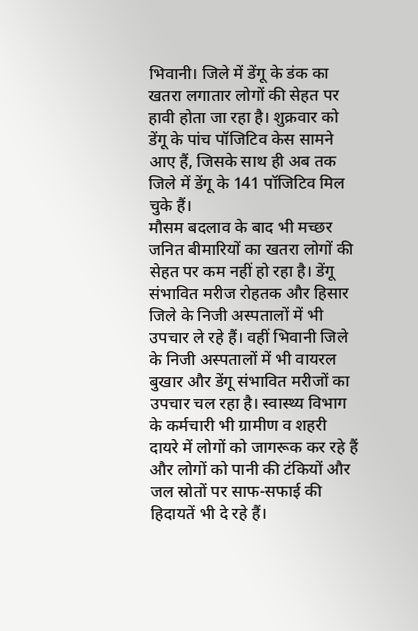भिवानी। जिले में डेंगू के डंक का खतरा लगातार लोगों की सेहत पर हावी होता जा रहा है। शुक्रवार को डेंगू के पांच पॉजिटिव केस सामने आए हैं, जिसके साथ ही अब तक जिले में डेंगू के 141 पॉजिटिव मिल चुके हैं।
मौसम बदलाव के बाद भी मच्छर जनित बीमारियों का खतरा लोगों की सेहत पर कम नहीं हो रहा है। डेंगू संभावित मरीज रोहतक और हिसार जिले के निजी अस्पतालों में भी उपचार ले रहे हैं। वहीं भिवानी जिले के निजी अस्पतालों में भी वायरल बुखार और डेंगू संभावित मरीजों का उपचार चल रहा है। स्वास्थ्य विभाग के कर्मचारी भी ग्रामीण व शहरी दायरे में लोगों को जागरूक कर रहे हैं और लोगों को पानी की टंकियों और जल स्रोतों पर साफ-सफाई की हिदायतें भी दे रहे हैं।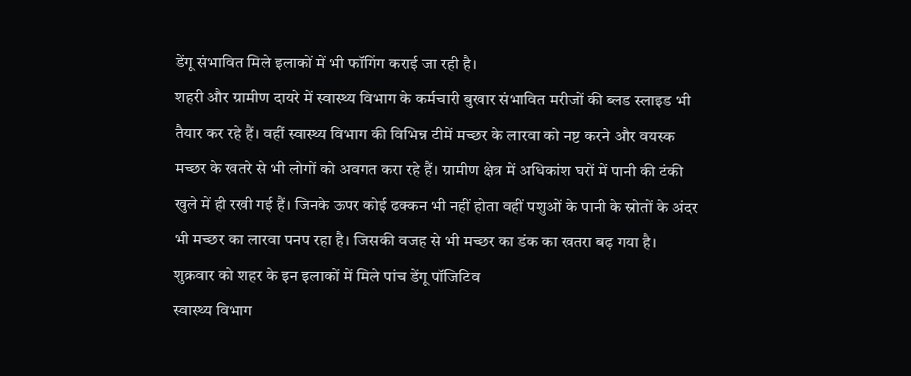डेंगू संभावित मिले इलाकों में भी फॉगिंग कराई जा रही है।
शहरी और ग्रामीण दायरे में स्वास्थ्य विभाग के कर्मचारी बुखार संभावित मरीजों की ब्लड स्लाइड भी तैयार कर रहे हैं। वहीं स्वास्थ्य विभाग की विभिन्न टीमें मच्छर के लारवा को नष्ट करने और वयस्क मच्छर के खतरे से भी लोगों को अवगत करा रहे हैं। ग्रामीण क्षेत्र में अधिकांश घरों में पानी की टंकी खुले में ही रखी गई हैं। जिनके ऊपर कोई ढक्कन भी नहीं होता वहीं पशुओं के पानी के स्रोतों के अंदर भी मच्छर का लारवा पनप रहा है। जिसकी वजह से भी मच्छर का डंक का खतरा बढ़ गया है।
शुक्रवार को शहर के इन इलाकों में मिले पांच डेंगू पॉजिटिव
स्वास्थ्य विभाग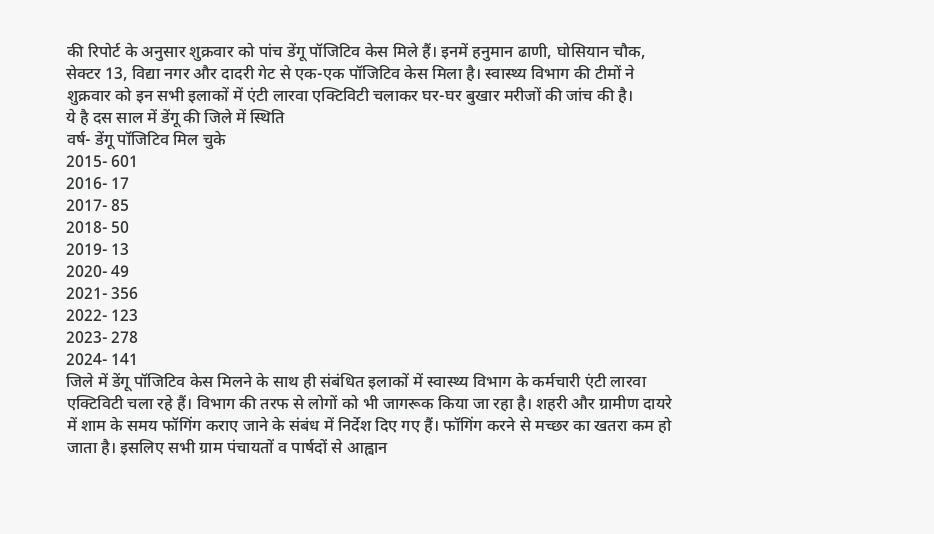की रिपोर्ट के अनुसार शुक्रवार को पांच डेंगू पॉजिटिव केस मिले हैं। इनमें हनुमान ढाणी, घोसियान चौक, सेक्टर 13, विद्या नगर और दादरी गेट से एक-एक पॉजिटिव केस मिला है। स्वास्थ्य विभाग की टीमों ने शुक्रवार को इन सभी इलाकों में एंटी लारवा एक्टिविटी चलाकर घर-घर बुखार मरीजों की जांच की है।
ये है दस साल में डेंगू की जिले में स्थिति
वर्ष- डेंगू पॉजिटिव मिल चुके
2015- 601
2016- 17
2017- 85
2018- 50
2019- 13
2020- 49
2021- 356
2022- 123
2023- 278
2024- 141
जिले में डेंगू पॉजिटिव केस मिलने के साथ ही संबंधित इलाकों में स्वास्थ्य विभाग के कर्मचारी एंटी लारवा एक्टिविटी चला रहे हैं। विभाग की तरफ से लोगों को भी जागरूक किया जा रहा है। शहरी और ग्रामीण दायरे में शाम के समय फॉगिंग कराए जाने के संबंध में निर्देश दिए गए हैं। फॉगिंग करने से मच्छर का खतरा कम हो जाता है। इसलिए सभी ग्राम पंचायतों व पार्षदों से आह्वान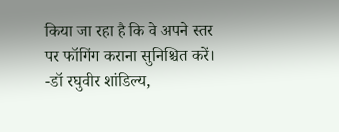किया जा रहा है कि वे अपने स्तर पर फॉगिंग कराना सुनिश्चित करें।
-डॉ रघुवीर शांडिल्य,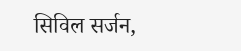सिविल सर्जन,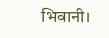भिवानी।